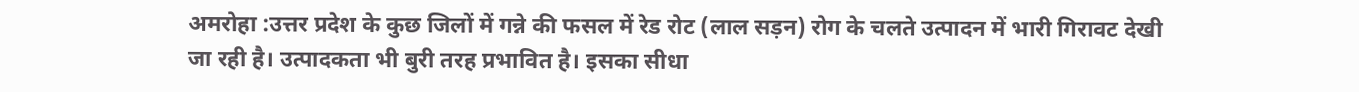अमरोहा :उत्तर प्रदेश के कुछ जिलों में गन्ने की फसल में रेड रोट (लाल सड़न) रोग के चलते उत्पादन में भारी गिरावट देखी जा रही है। उत्पादकता भी बुरी तरह प्रभावित है। इसका सीधा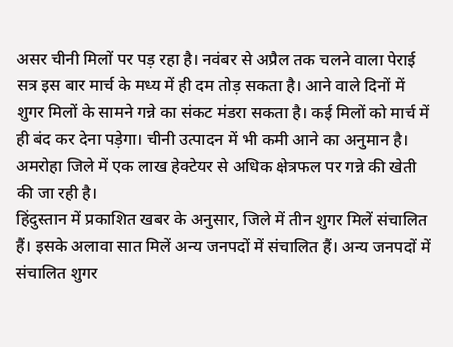असर चीनी मिलों पर पड़ रहा है। नवंबर से अप्रैल तक चलने वाला पेराई सत्र इस बार मार्च के मध्य में ही दम तोड़ सकता है। आने वाले दिनों में शुगर मिलों के सामने गन्ने का संकट मंडरा सकता है। कई मिलों को मार्च में ही बंद कर देना पड़ेगा। चीनी उत्पादन में भी कमी आने का अनुमान है। अमरोहा जिले में एक लाख हेक्टेयर से अधिक क्षेत्रफल पर गन्ने की खेती की जा रही है।
हिंदुस्तान में प्रकाशित खबर के अनुसार, जिले में तीन शुगर मिलें संचालित हैं। इसके अलावा सात मिलें अन्य जनपदों में संचालित हैं। अन्य जनपदों में संचालित शुगर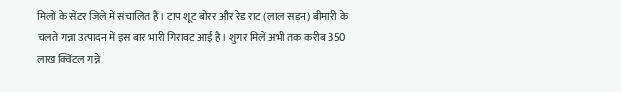मिलों के सेंटर जिले में संचालित हैं। टाप शूट बोरर और रेड राट (लाल सड़न) बीमारी के चलते गन्ना उत्पादन में इस बार भारी गिरावट आई है। शुगर मिलें अभी तक करीब 350 लाख क्विंटल गन्ने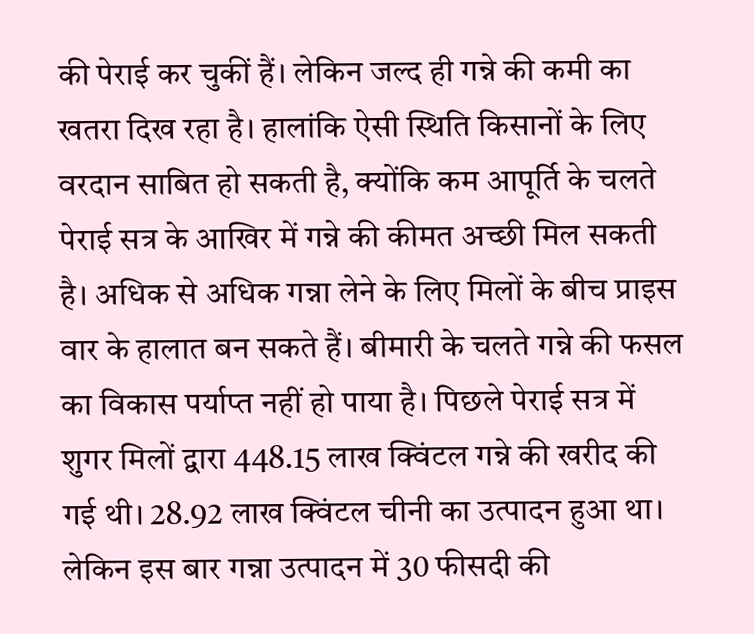की पेराई कर चुकीं हैं। लेकिन जल्द ही गन्ने की कमी का खतरा दिख रहा है। हालांकि ऐसी स्थिति किसानों के लिए वरदान साबित हो सकती है, क्योंकि कम आपूर्ति के चलते पेराई सत्र के आखिर में गन्ने की कीमत अच्छी मिल सकती है। अधिक से अधिक गन्ना लेने के लिए मिलों के बीच प्राइस वार के हालात बन सकते हैं। बीमारी के चलते गन्ने की फसल का विकास पर्याप्त नहीं हो पाया है। पिछले पेराई सत्र में शुगर मिलों द्वारा 448.15 लाख क्विंटल गन्ने की खरीद की गई थी। 28.92 लाख क्विंटल चीनी का उत्पादन हुआ था। लेकिन इस बार गन्ना उत्पादन में 30 फीसदी की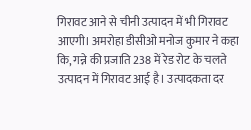गिरावट आने से चीनी उत्पादन में भी गिरावट आएगी। अमरोहा डीसीओ मनोज कुमार ने कहा कि, गन्ने की प्रजाति 238 में रेड रोट के चलते उत्पादन में गिरावट आई है। उत्पादकता दर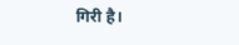गिरी है।